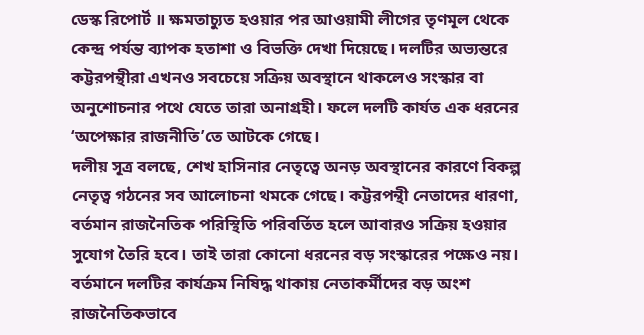ডেস্ক রিপোর্ট ॥ ক্ষমতাচ্যুত হওয়ার পর আওয়ামী লীগের তৃণমূল থেকে কেন্দ্র পর্যন্ত ব্যাপক হতাশা ও বিভক্তি দেখা দিয়েছে। দলটির অভ্যন্তরে কট্টরপন্থীরা এখনও সবচেয়ে সক্রিয় অবস্থানে থাকলেও সংস্কার বা অনুশোচনার পথে যেতে তারা অনাগ্রহী। ফলে দলটি কার্যত এক ধরনের ‘অপেক্ষার রাজনীতি’তে আটকে গেছে।
দলীয় সূত্র বলছে, শেখ হাসিনার নেতৃত্বে অনড় অবস্থানের কারণে বিকল্প নেতৃত্ব গঠনের সব আলোচনা থমকে গেছে। কট্টরপন্থী নেতাদের ধারণা, বর্তমান রাজনৈতিক পরিস্থিতি পরিবর্তিত হলে আবারও সক্রিয় হওয়ার সুযোগ তৈরি হবে। তাই তারা কোনো ধরনের বড় সংস্কারের পক্ষেও নয়।
বর্তমানে দলটির কার্যক্রম নিষিদ্ধ থাকায় নেতাকর্মীদের বড় অংশ রাজনৈতিকভাবে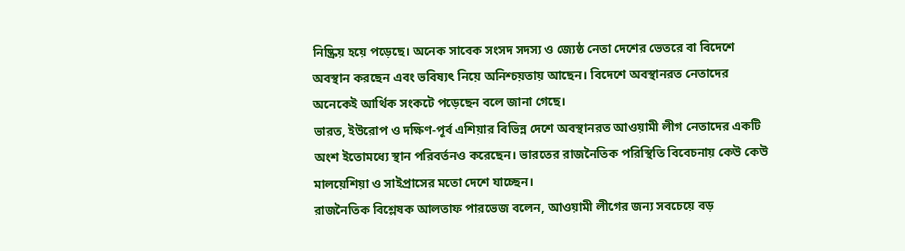নিষ্ক্রিয় হয়ে পড়েছে। অনেক সাবেক সংসদ সদস্য ও জ্যেষ্ঠ নেতা দেশের ভেতরে বা বিদেশে অবস্থান করছেন এবং ভবিষ্যৎ নিয়ে অনিশ্চয়তায় আছেন। বিদেশে অবস্থানরত নেতাদের অনেকেই আর্থিক সংকটে পড়েছেন বলে জানা গেছে।
ভারত, ইউরোপ ও দক্ষিণ-পূর্ব এশিয়ার বিভিন্ন দেশে অবস্থানরত আওয়ামী লীগ নেতাদের একটি অংশ ইতোমধ্যে স্থান পরিবর্তনও করেছেন। ভারতের রাজনৈতিক পরিস্থিতি বিবেচনায় কেউ কেউ মালয়েশিয়া ও সাইপ্রাসের মতো দেশে যাচ্ছেন।
রাজনৈতিক বিশ্লেষক আলতাফ পারভেজ বলেন, আওয়ামী লীগের জন্য সবচেয়ে বড়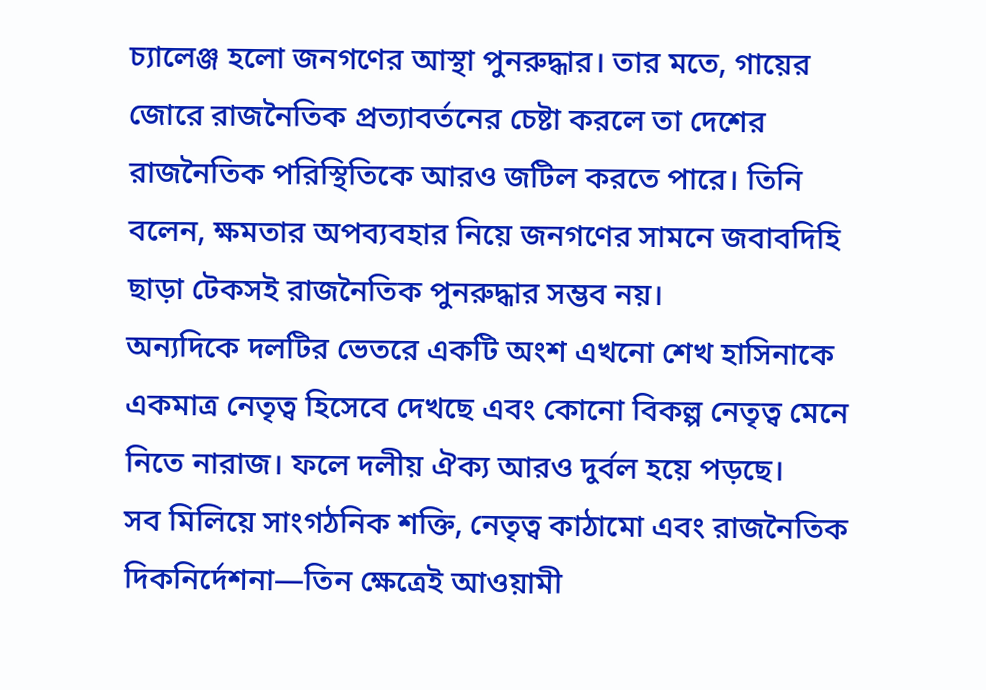চ্যালেঞ্জ হলো জনগণের আস্থা পুনরুদ্ধার। তার মতে, গায়ের জোরে রাজনৈতিক প্রত্যাবর্তনের চেষ্টা করলে তা দেশের রাজনৈতিক পরিস্থিতিকে আরও জটিল করতে পারে। তিনি বলেন, ক্ষমতার অপব্যবহার নিয়ে জনগণের সামনে জবাবদিহি ছাড়া টেকসই রাজনৈতিক পুনরুদ্ধার সম্ভব নয়।
অন্যদিকে দলটির ভেতরে একটি অংশ এখনো শেখ হাসিনাকে একমাত্র নেতৃত্ব হিসেবে দেখছে এবং কোনো বিকল্প নেতৃত্ব মেনে নিতে নারাজ। ফলে দলীয় ঐক্য আরও দুর্বল হয়ে পড়ছে।
সব মিলিয়ে সাংগঠনিক শক্তি, নেতৃত্ব কাঠামো এবং রাজনৈতিক দিকনির্দেশনা—তিন ক্ষেত্রেই আওয়ামী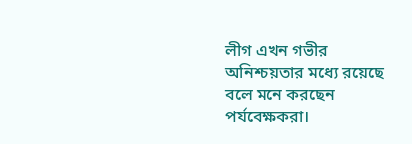লীগ এখন গভীর অনিশ্চয়তার মধ্যে রয়েছে বলে মনে করছেন পর্যবেক্ষকরা।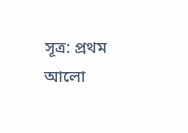সূত্র: প্রথম আলো